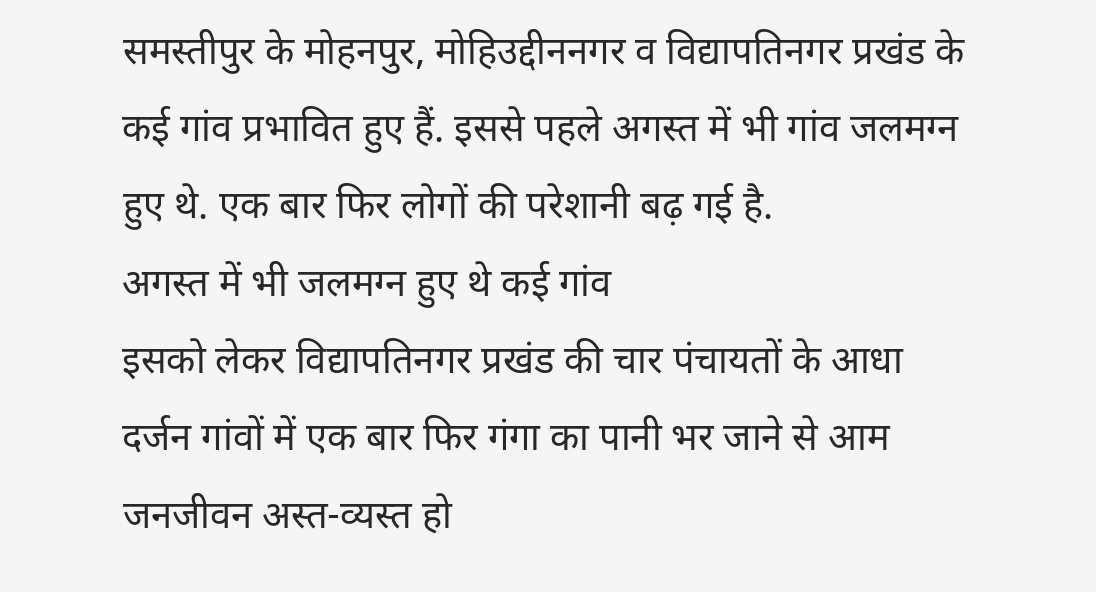समस्तीपुर के मोहनपुर, मोहिउद्दीननगर व विद्यापतिनगर प्रखंड के कई गांव प्रभावित हुए हैं. इससे पहले अगस्त में भी गांव जलमग्न हुए थे. एक बार फिर लोगों की परेशानी बढ़ गई है.
अगस्त में भी जलमग्न हुए थे कई गांव
इसको लेकर विद्यापतिनगर प्रखंड की चार पंचायतों के आधा दर्जन गांवों में एक बार फिर गंगा का पानी भर जाने से आम जनजीवन अस्त-व्यस्त हो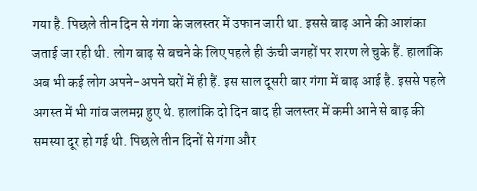गया है. पिछले तीन दिन से गंगा के जलस्तर में उफान जारी था. इससे बाढ़ आने की आशंका जताई जा रही थी. लोग बाढ़ से बचने के लिए पहले ही ऊंची जगहों पर शरण ले चुके हैं. हालांकि अब भी कई लोग अपने-अपने घरों में ही हैं. इस साल दूसरी बार गंगा में बाढ़ आई है. इससे पहले अगस्त में भी गांव जलमग्न हुए थे. हालांकि दो दिन बाद ही जलस्तर में कमी आने से बाढ़ की समस्या दूर हो गई थी. पिछले तीन दिनों से गंगा और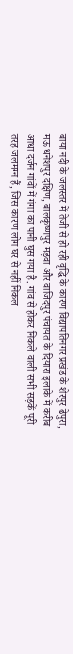बाया नदी के जलस्तर में तेजी से हो रही वृद्धि के कारण विद्यापतिनगर प्रखंड के शेरपुर ढेपुरा, मऊ धनेशपुर दक्षिण, बालकृष्णपुर मड़वा और वाजिदपुर पंचायत के दियारा इलाके में करीब आधा दर्जन गांवों में गंगा का पानी घुस गया है. गांव से होकर निकले वाली सभी सड़कें पूरी तरह जलमग्न हैं, जिस कारण लोग घर से नहीं निकल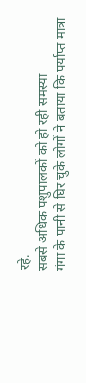रहे.
सबसे अधिक पशुपालकों को हो रही समस्या
गंगा के पानी से घिर चुके लोगों ने बताया कि पर्याप्त मात्रा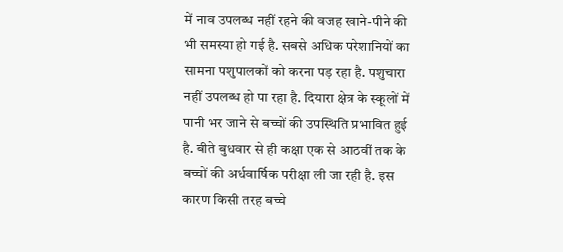में नाव उपलब्ध नहीं रहने की वजह खाने-पीने की भी समस्या हो गई है. सबसे अधिक परेशानियों का सामना पशुपालकों को करना पड़ रहा है. पशुचारा नहीं उपलब्ध हो पा रहा है. दियारा क्षेत्र के स्कूलों में पानी भर जाने से बच्चों की उपस्थिति प्रभावित हुई है. बीते बुधवार से ही कक्षा एक से आठवीं तक के बच्चों की अर्धवार्षिक परीक्षा ली जा रही है. इस कारण किसी तरह बच्चे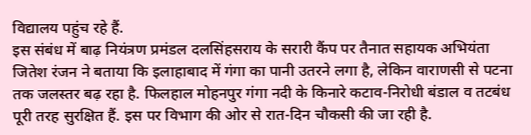विद्यालय पहुंच रहे हैं.
इस संबंध में बाढ़ नियंत्रण प्रमंडल दलसिंहसराय के सरारी कैंप पर तैनात सहायक अभियंता जितेश रंजन ने बताया कि इलाहाबाद में गंगा का पानी उतरने लगा है, लेकिन वाराणसी से पटना तक जलस्तर बढ़ रहा है. फिलहाल मोहनपुर गंगा नदी के किनारे कटाव-निरोधी बंडाल व तटबंध पूरी तरह सुरक्षित हैं. इस पर विभाग की ओर से रात-दिन चौकसी की जा रही है.